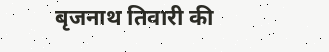बृजनाथ तिवारी की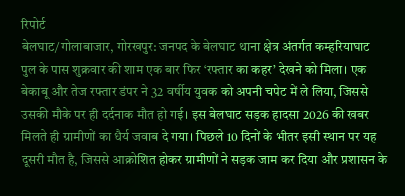रिपोर्ट
बेलघाट/गोलाबाजार, गोरखपुर: जनपद के बेलघाट थाना क्षेत्र अंतर्गत कम्हरियाघाट पुल के पास शुक्रवार की शाम एक बार फिर ‘रफ्तार का कहर’ देखने को मिला। एक बेकाबू और तेज रफ्तार डंपर ने 32 वर्षीय युवक को अपनी चपेट में ले लिया, जिससे उसकी मौके पर ही दर्दनाक मौत हो गई। इस बेलघाट सड़क हादसा 2026 की खबर मिलते ही ग्रामीणों का धैर्य जवाब दे गया। पिछले 10 दिनों के भीतर इसी स्थान पर यह दूसरी मौत है, जिससे आक्रोशित होकर ग्रामीणों ने सड़क जाम कर दिया और प्रशासन के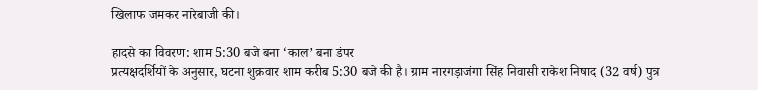खिलाफ जमकर नारेबाजी की।

हादसे का विवरण: शाम 5:30 बजे बना ‘काल’ बना डंपर
प्रत्यक्षदर्शियों के अनुसार, घटना शुक्रवार शाम करीब 5:30 बजे की है। ग्राम नारगड़ाजंगा सिंह निवासी राकेश निषाद (32 वर्ष) पुत्र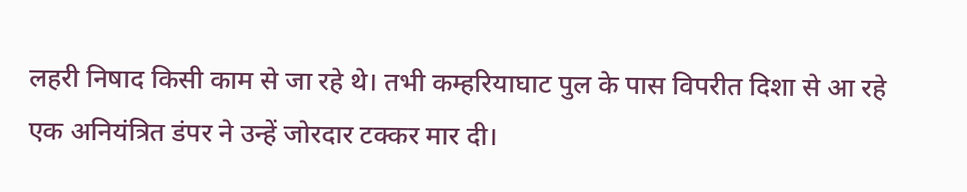लहरी निषाद किसी काम से जा रहे थे। तभी कम्हरियाघाट पुल के पास विपरीत दिशा से आ रहे एक अनियंत्रित डंपर ने उन्हें जोरदार टक्कर मार दी।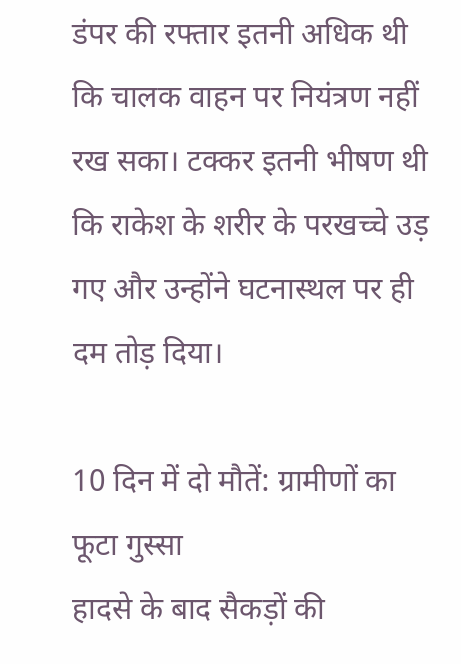डंपर की रफ्तार इतनी अधिक थी कि चालक वाहन पर नियंत्रण नहीं रख सका। टक्कर इतनी भीषण थी कि राकेश के शरीर के परखच्चे उड़ गए और उन्होंने घटनास्थल पर ही दम तोड़ दिया।

10 दिन में दो मौतें: ग्रामीणों का फूटा गुस्सा
हादसे के बाद सैकड़ों की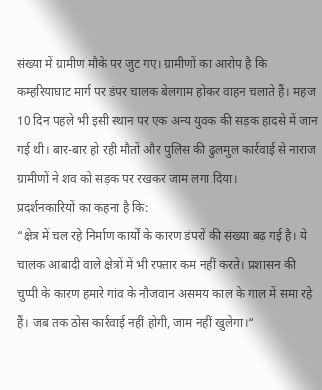संख्या में ग्रामीण मौके पर जुट गए। ग्रामीणों का आरोप है कि कम्हरियाघाट मार्ग पर डंपर चालक बेलगाम होकर वाहन चलाते हैं। महज 10 दिन पहले भी इसी स्थान पर एक अन्य युवक की सड़क हादसे में जान गई थी। बार-बार हो रही मौतों और पुलिस की ढुलमुल कार्रवाई से नाराज ग्रामीणों ने शव को सड़क पर रखकर जाम लगा दिया।
प्रदर्शनकारियों का कहना है कि:
“क्षेत्र में चल रहे निर्माण कार्यों के कारण डंपरों की संख्या बढ़ गई है। ये चालक आबादी वाले क्षेत्रों में भी रफ्तार कम नहीं करते। प्रशासन की चुप्पी के कारण हमारे गांव के नौजवान असमय काल के गाल में समा रहे हैं। जब तक ठोस कार्रवाई नहीं होगी, जाम नहीं खुलेगा।“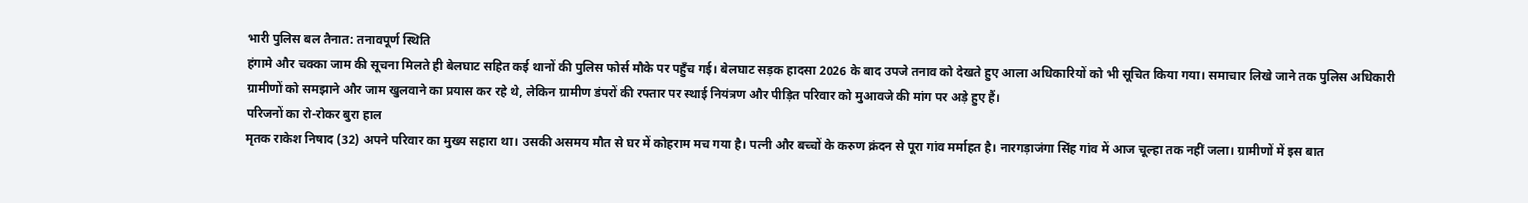भारी पुलिस बल तैनात: तनावपूर्ण स्थिति
हंगामे और चक्का जाम की सूचना मिलते ही बेलघाट सहित कई थानों की पुलिस फोर्स मौके पर पहुँच गई। बेलघाट सड़क हादसा 2026 के बाद उपजे तनाव को देखते हुए आला अधिकारियों को भी सूचित किया गया। समाचार लिखे जाने तक पुलिस अधिकारी ग्रामीणों को समझाने और जाम खुलवाने का प्रयास कर रहे थे, लेकिन ग्रामीण डंपरों की रफ्तार पर स्थाई नियंत्रण और पीड़ित परिवार को मुआवजे की मांग पर अड़े हुए हैं।
परिजनों का रो-रोकर बुरा हाल
मृतक राकेश निषाद (32) अपने परिवार का मुख्य सहारा था। उसकी असमय मौत से घर में कोहराम मच गया है। पत्नी और बच्चों के करुण क्रंदन से पूरा गांव मर्माहत है। नारगड़ाजंगा सिंह गांव में आज चूल्हा तक नहीं जला। ग्रामीणों में इस बात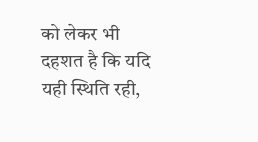को लेकर भी दहशत है कि यदि यही स्थिति रही,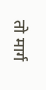तो मार्ग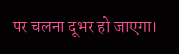पर चलना दूभर हो जाएगा।